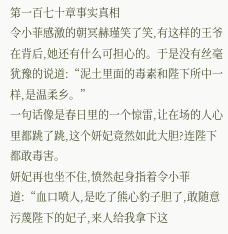第一百七十章事实真相
令小菲感激的朝冥赫瑾笑了笑,有这样的王爷在背后,她还有什么可担心的。于是没有丝毫犹豫的说道:“泥土里面的毒素和陛下所中一样,是温柔乡。”
一句话像是春日里的一个惊雷,让在场的人心里都跳了跳,这个妍妃竟然如此大胆?连陛下都敢毒害。
妍妃再也坐不住,愤然起身指着令小菲道:“血口喷人,是吃了熊心豹子胆了,敢随意污蔑陛下的妃子,来人给我拿下这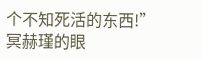个不知死活的东西!”
冥赫瑾的眼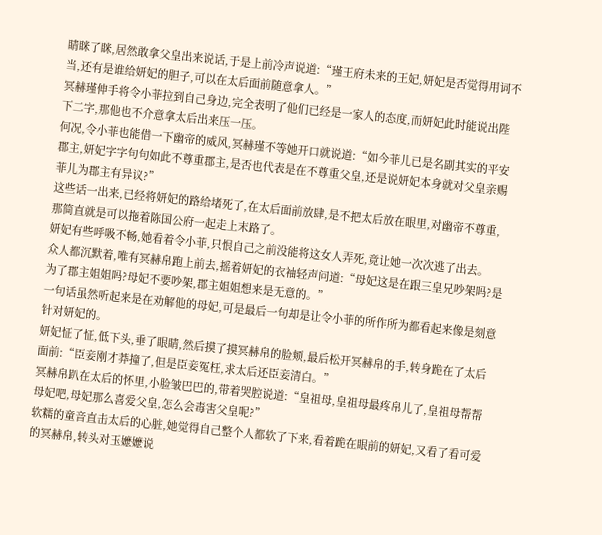睛眯了眯,居然敢拿父皇出来说话,于是上前冷声说道:“瑾王府未来的王妃,妍妃是否觉得用词不当,还有是谁给妍妃的胆子,可以在太后面前随意拿人。”
冥赫瑾伸手将令小菲拉到自己身边,完全表明了他们已经是一家人的态度,而妍妃此时能说出陛下二字,那他也不介意拿太后出来压一压。
何况,令小菲也能借一下幽帝的威风,冥赫瑾不等她开口就说道:“如今菲儿已是名副其实的平安郡主,妍妃字字句句如此不尊重郡主,是否也代表是在不尊重父皇,还是说妍妃本身就对父皇亲赐菲儿为郡主有异议?”
这些话一出来,已经将妍妃的路给堵死了,在太后面前放肆,是不把太后放在眼里,对幽帝不尊重,那简直就是可以拖着陈国公府一起走上末路了。
妍妃有些呼吸不畅,她看着令小菲,只恨自己之前没能将这女人弄死,竟让她一次次逃了出去。
众人都沉默着,唯有冥赫帛跑上前去,摇着妍妃的衣袖轻声问道:“母妃这是在跟三皇兄吵架吗?是为了郡主姐姐吗?母妃不要吵架,郡主姐姐想来是无意的。”
一句话虽然听起来是在劝解他的母妃,可是最后一句却是让令小菲的所作所为都看起来像是刻意针对妍妃的。
妍妃怔了怔,低下头,垂了眼睛,然后摸了摸冥赫帛的脸颊,最后松开冥赫帛的手,转身跪在了太后面前:“臣妾刚才莽撞了,但是臣妾冤枉,求太后还臣妾清白。”
冥赫帛趴在太后的怀里,小脸皱巴巴的,带着哭腔说道:“皇祖母,皇祖母最疼帛儿了,皇祖母帮帮母妃吧,母妃那么喜爱父皇,怎么会毒害父皇呢?”
软糯的童音直击太后的心脏,她觉得自己整个人都软了下来,看着跪在眼前的妍妃,又看了看可爱的冥赫帛,转头对玉嬷嬷说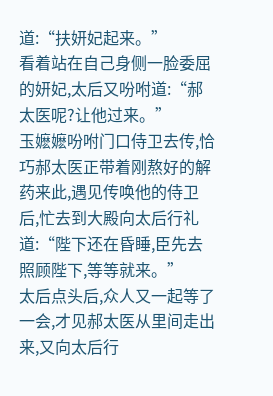道:“扶妍妃起来。”
看着站在自己身侧一脸委屈的妍妃,太后又吩咐道:“郝太医呢?让他过来。”
玉嬷嬷吩咐门口侍卫去传,恰巧郝太医正带着刚熬好的解药来此,遇见传唤他的侍卫后,忙去到大殿向太后行礼道:“陛下还在昏睡,臣先去照顾陛下,等等就来。”
太后点头后,众人又一起等了一会,才见郝太医从里间走出来,又向太后行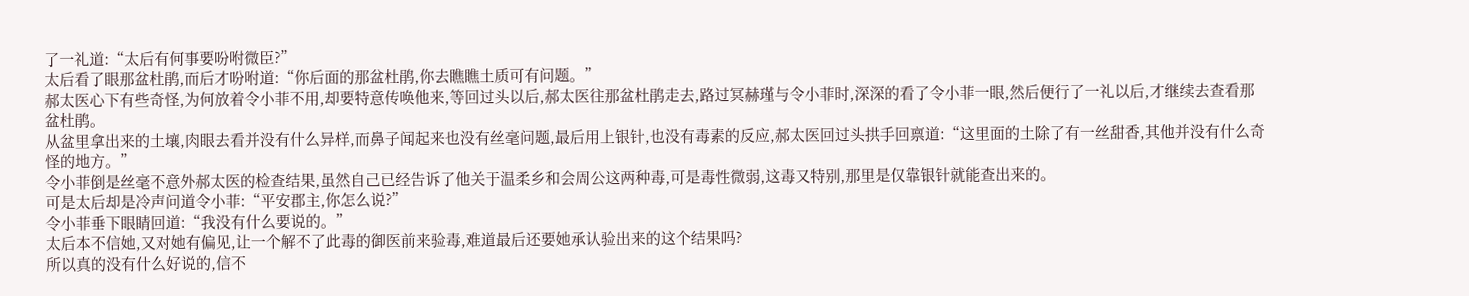了一礼道:“太后有何事要吩咐微臣?”
太后看了眼那盆杜鹃,而后才吩咐道:“你后面的那盆杜鹃,你去瞧瞧土质可有问题。”
郝太医心下有些奇怪,为何放着令小菲不用,却要特意传唤他来,等回过头以后,郝太医往那盆杜鹃走去,路过冥赫瑾与令小菲时,深深的看了令小菲一眼,然后便行了一礼以后,才继续去查看那盆杜鹃。
从盆里拿出来的土壤,肉眼去看并没有什么异样,而鼻子闻起来也没有丝毫问题,最后用上银针,也没有毒素的反应,郝太医回过头拱手回禀道:“这里面的土除了有一丝甜香,其他并没有什么奇怪的地方。”
令小菲倒是丝毫不意外郝太医的检查结果,虽然自己已经告诉了他关于温柔乡和会周公这两种毒,可是毒性微弱,这毒又特别,那里是仅靠银针就能查出来的。
可是太后却是冷声问道令小菲:“平安郡主,你怎么说?”
令小菲垂下眼睛回道:“我没有什么要说的。”
太后本不信她,又对她有偏见,让一个解不了此毒的御医前来验毒,难道最后还要她承认验出来的这个结果吗?
所以真的没有什么好说的,信不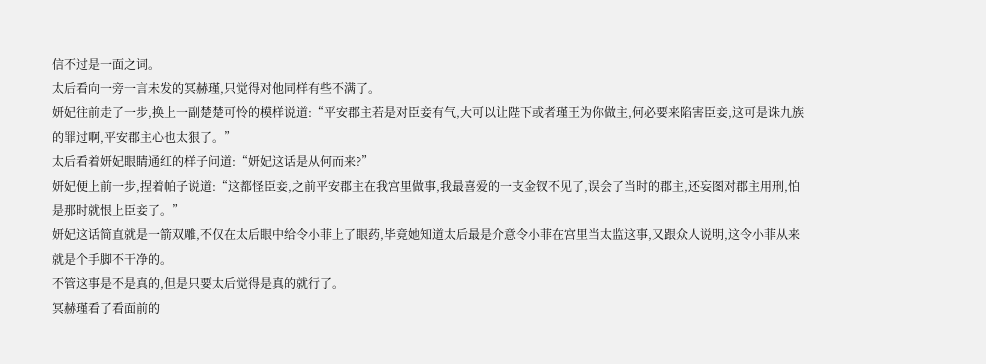信不过是一面之词。
太后看向一旁一言未发的冥赫瑾,只觉得对他同样有些不满了。
妍妃往前走了一步,换上一副楚楚可怜的模样说道:“平安郡主若是对臣妾有气,大可以让陛下或者瑾王为你做主,何必要来陷害臣妾,这可是诛九族的罪过啊,平安郡主心也太狠了。”
太后看着妍妃眼睛通红的样子问道:“妍妃这话是从何而来?”
妍妃便上前一步,捏着帕子说道:“这都怪臣妾,之前平安郡主在我宫里做事,我最喜爱的一支金钗不见了,误会了当时的郡主,还妄图对郡主用刑,怕是那时就恨上臣妾了。”
妍妃这话简直就是一箭双雕,不仅在太后眼中给令小菲上了眼药,毕竟她知道太后最是介意令小菲在宫里当太监这事,又跟众人说明,这令小菲从来就是个手脚不干净的。
不管这事是不是真的,但是只要太后觉得是真的就行了。
冥赫瑾看了看面前的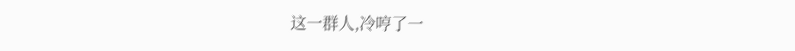这一群人,冷哼了一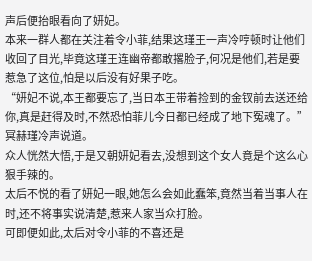声后便抬眼看向了妍妃。
本来一群人都在关注着令小菲,结果这瑾王一声冷哼顿时让他们收回了目光,毕竟这瑾王连幽帝都敢撂脸子,何况是他们,若是要惹急了这位,怕是以后没有好果子吃。
“妍妃不说,本王都要忘了,当日本王带着捡到的金钗前去送还给你,真是赶得及时,不然恐怕菲儿今日都已经成了地下冤魂了。”冥赫瑾冷声说道。
众人恍然大悟,于是又朝妍妃看去,没想到这个女人竟是个这么心狠手辣的。
太后不悦的看了妍妃一眼,她怎么会如此蠢笨,竟然当着当事人在时,还不将事实说清楚,惹来人家当众打脸。
可即便如此,太后对令小菲的不喜还是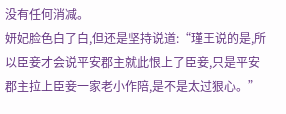没有任何消减。
妍妃脸色白了白,但还是坚持说道:“瑾王说的是,所以臣妾才会说平安郡主就此恨上了臣妾,只是平安郡主拉上臣妾一家老小作陪,是不是太过狠心。”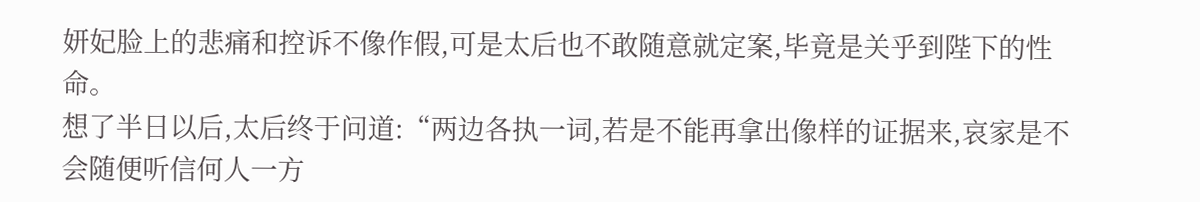妍妃脸上的悲痛和控诉不像作假,可是太后也不敢随意就定案,毕竟是关乎到陛下的性命。
想了半日以后,太后终于问道:“两边各执一词,若是不能再拿出像样的证据来,哀家是不会随便听信何人一方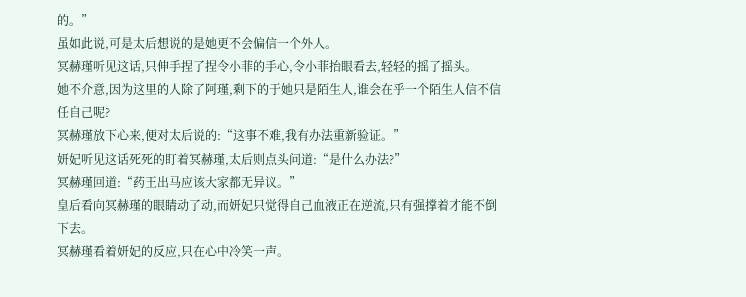的。”
虽如此说,可是太后想说的是她更不会偏信一个外人。
冥赫瑾听见这话,只伸手捏了捏令小菲的手心,令小菲抬眼看去,轻轻的摇了摇头。
她不介意,因为这里的人除了阿瑾,剩下的于她只是陌生人,谁会在乎一个陌生人信不信任自己呢?
冥赫瑾放下心来,便对太后说的:“这事不难,我有办法重新验证。”
妍妃听见这话死死的盯着冥赫瑾,太后则点头问道:“是什么办法?”
冥赫瑾回道:“药王出马应该大家都无异议。”
皇后看向冥赫瑾的眼睛动了动,而妍妃只觉得自己血液正在逆流,只有强撑着才能不倒下去。
冥赫瑾看着妍妃的反应,只在心中冷笑一声。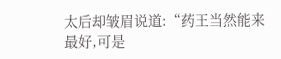太后却皱眉说道:“药王当然能来最好,可是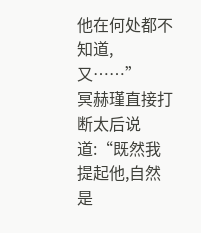他在何处都不知道,又……”
冥赫瑾直接打断太后说道:“既然我提起他,自然是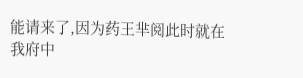能请来了,因为药王芈阅此时就在我府中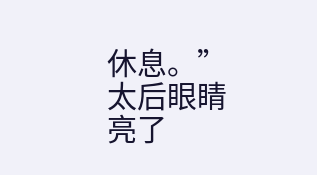休息。”
太后眼睛亮了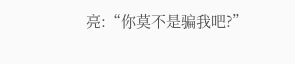亮:“你莫不是骗我吧?”